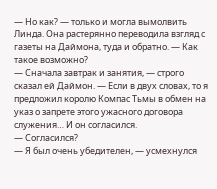— Но как? — только и могла вымолвить Линда. Она растерянно переводила взгляд с газеты на Даймона, туда и обратно. — Как такое возможно?
— Сначала завтрак и занятия, — строго сказал ей Даймон. — Если в двух словах, то я предложил королю Компас Тьмы в обмен на указ о запрете этого ужасного договора служения… И он согласился.
— Согласился?
— Я был очень убедителен, — усмехнулся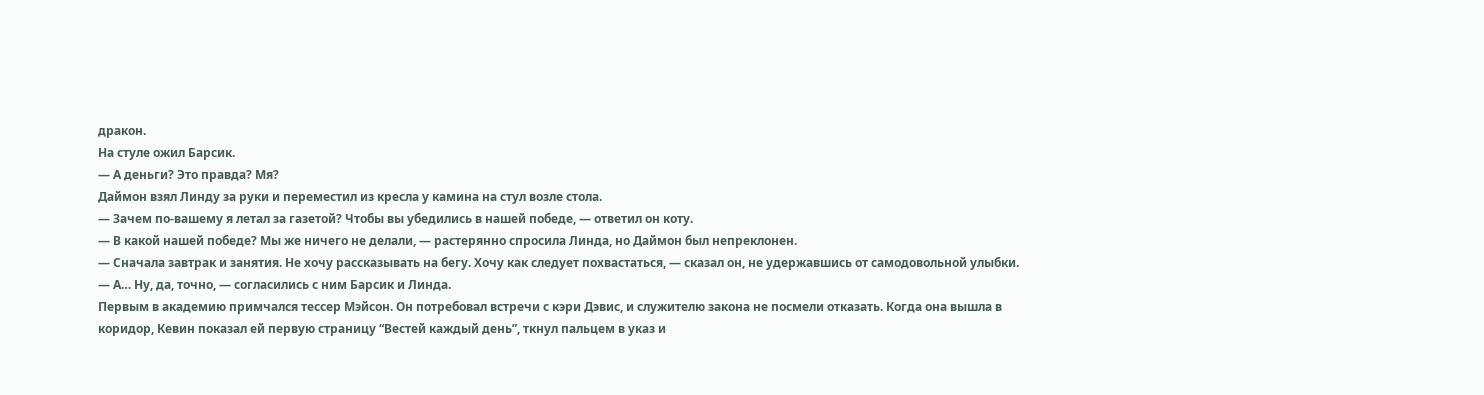дракон.
На стуле ожил Барсик.
— А деньги? Это правда? Мя?
Даймон взял Линду за руки и переместил из кресла у камина на стул возле стола.
— Зачем по-вашему я летал за газетой? Чтобы вы убедились в нашей победе, — ответил он коту.
— В какой нашей победе? Мы же ничего не делали, — растерянно спросила Линда, но Даймон был непреклонен.
— Сначала завтрак и занятия. Не хочу рассказывать на бегу. Хочу как следует похвастаться, — сказал он, не удержавшись от самодовольной улыбки.
— А… Ну, да, точно, — согласились с ним Барсик и Линда.
Первым в академию примчался тессер Мэйсон. Он потребовал встречи с кэри Дэвис, и служителю закона не посмели отказать. Когда она вышла в коридор, Кевин показал ей первую страницу “Вестей каждый день”, ткнул пальцем в указ и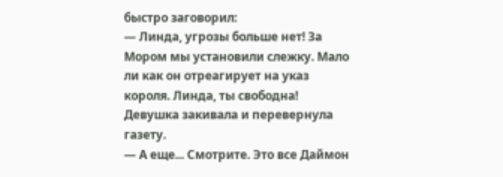быстро заговорил:
— Линда, угрозы больше нет! За Мором мы установили слежку. Мало ли как он отреагирует на указ короля. Линда, ты свободна!
Девушка закивала и перевернула газету.
— А еще... Смотрите. Это все Даймон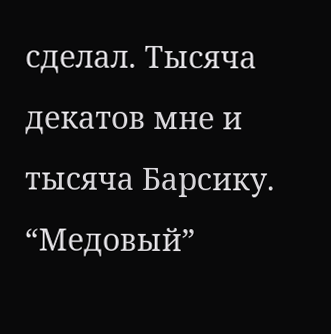сделал. Тысяча декатов мне и тысяча Барсику. “Медовый”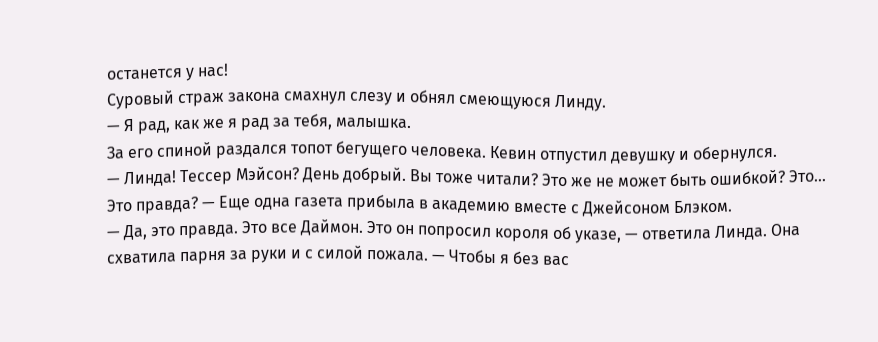останется у нас!
Суровый страж закона смахнул слезу и обнял смеющуюся Линду.
— Я рад, как же я рад за тебя, малышка.
За его спиной раздался топот бегущего человека. Кевин отпустил девушку и обернулся.
— Линда! Тессер Мэйсон? День добрый. Вы тоже читали? Это же не может быть ошибкой? Это… Это правда? — Еще одна газета прибыла в академию вместе с Джейсоном Блэком.
— Да, это правда. Это все Даймон. Это он попросил короля об указе, — ответила Линда. Она схватила парня за руки и с силой пожала. — Чтобы я без вас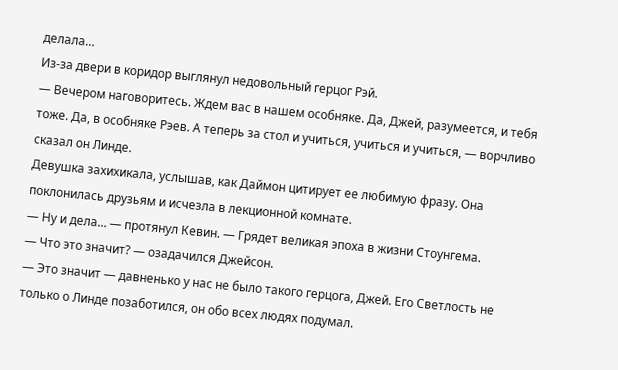делала…
Из-за двери в коридор выглянул недовольный герцог Рэй.
— Вечером наговоритесь. Ждем вас в нашем особняке. Да, Джей, разумеется, и тебя тоже. Да, в особняке Рэев. А теперь за стол и учиться, учиться и учиться, — ворчливо сказал он Линде.
Девушка захихикала, услышав, как Даймон цитирует ее любимую фразу. Она поклонилась друзьям и исчезла в лекционной комнате.
— Ну и дела… — протянул Кевин. — Грядет великая эпоха в жизни Стоунгема.
— Что это значит? — озадачился Джейсон.
— Это значит — давненько у нас не было такого герцога, Джей. Его Светлость не только о Линде позаботился, он обо всех людях подумал.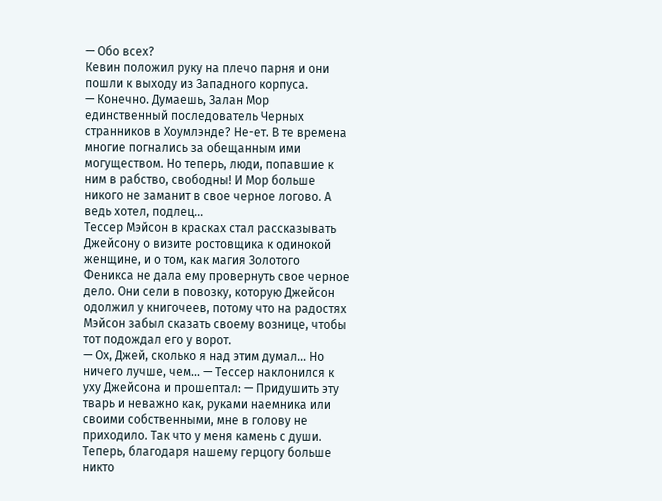— Обо всех?
Кевин положил руку на плечо парня и они пошли к выходу из Западного корпуса.
— Конечно. Думаешь, Залан Мор единственный последователь Черных странников в Хоумлэнде? Не-ет. В те времена многие погнались за обещанным ими могуществом. Но теперь, люди, попавшие к ним в рабство, свободны! И Мор больше никого не заманит в свое черное логово. А ведь хотел, подлец…
Тессер Мэйсон в красках стал рассказывать Джейсону о визите ростовщика к одинокой женщине, и о том, как магия Золотого Феникса не дала ему провернуть свое черное дело. Они сели в повозку, которую Джейсон одолжил у книгочеев, потому что на радостях Мэйсон забыл сказать своему вознице, чтобы тот подождал его у ворот.
— Ох, Джей, сколько я над этим думал… Но ничего лучше, чем… — Тессер наклонился к уху Джейсона и прошептал: — Придушить эту тварь и неважно как, руками наемника или своими собственными, мне в голову не приходило. Так что у меня камень с души. Теперь, благодаря нашему герцогу больше никто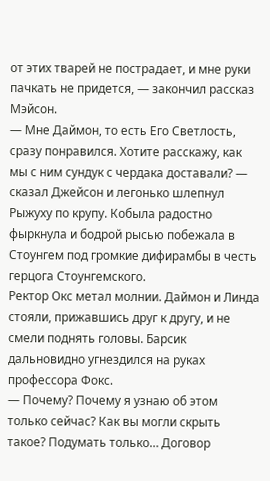от этих тварей не пострадает, и мне руки пачкать не придется, — закончил рассказ Мэйсон.
— Мне Даймон, то есть Его Светлость, сразу понравился. Хотите расскажу, как мы с ним сундук с чердака доставали? — сказал Джейсон и легонько шлепнул Рыжуху по крупу. Кобыла радостно фыркнула и бодрой рысью побежала в Стоунгем под громкие дифирамбы в честь герцога Стоунгемского.
Ректор Окс метал молнии. Даймон и Линда стояли, прижавшись друг к другу, и не смели поднять головы. Барсик дальновидно угнездился на руках профессора Фокс.
— Почему? Почему я узнаю об этом только сейчас? Как вы могли скрыть такое? Подумать только… Договор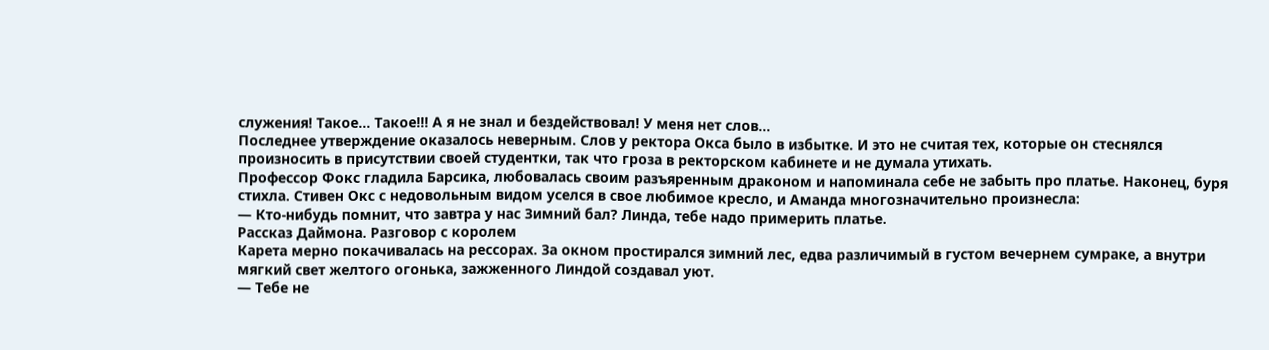служения! Такое… Такое!!! А я не знал и бездействовал! У меня нет слов…
Последнее утверждение оказалось неверным. Слов у ректора Окса было в избытке. И это не считая тех, которые он стеснялся произносить в присутствии своей студентки, так что гроза в ректорском кабинете и не думала утихать.
Профессор Фокс гладила Барсика, любовалась своим разъяренным драконом и напоминала себе не забыть про платье. Наконец, буря стихла. Стивен Окс с недовольным видом уселся в свое любимое кресло, и Аманда многозначительно произнесла:
— Кто-нибудь помнит, что завтра у нас Зимний бал? Линда, тебе надо примерить платье.
Рассказ Даймона. Разговор с королем
Карета мерно покачивалась на рессорах. За окном простирался зимний лес, едва различимый в густом вечернем сумраке, а внутри мягкий свет желтого огонька, зажженного Линдой создавал уют.
— Тебе не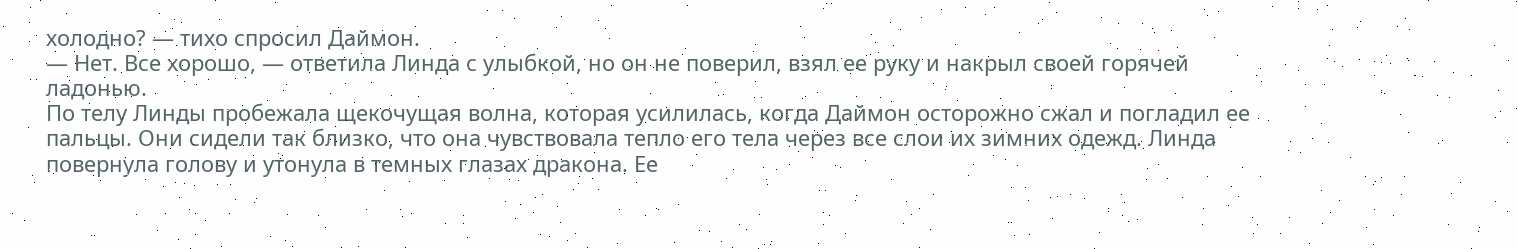холодно? — тихо спросил Даймон.
— Нет. Все хорошо, — ответила Линда с улыбкой, но он не поверил, взял ее руку и накрыл своей горячей ладонью.
По телу Линды пробежала щекочущая волна, которая усилилась, когда Даймон осторожно сжал и погладил ее пальцы. Они сидели так близко, что она чувствовала тепло его тела через все слои их зимних одежд. Линда повернула голову и утонула в темных глазах дракона. Ее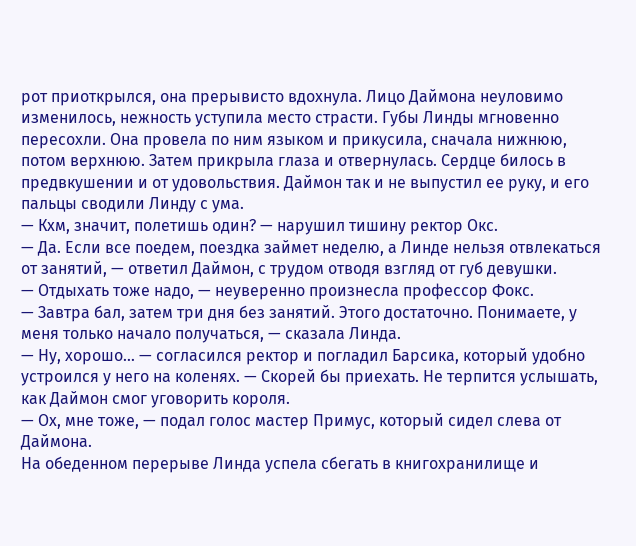рот приоткрылся, она прерывисто вдохнула. Лицо Даймона неуловимо изменилось, нежность уступила место страсти. Губы Линды мгновенно пересохли. Она провела по ним языком и прикусила, сначала нижнюю, потом верхнюю. Затем прикрыла глаза и отвернулась. Сердце билось в предвкушении и от удовольствия. Даймон так и не выпустил ее руку, и его пальцы сводили Линду с ума.
— Кхм, значит, полетишь один? — нарушил тишину ректор Окс.
— Да. Если все поедем, поездка займет неделю, а Линде нельзя отвлекаться от занятий, — ответил Даймон, с трудом отводя взгляд от губ девушки.
— Отдыхать тоже надо, — неуверенно произнесла профессор Фокс.
— Завтра бал, затем три дня без занятий. Этого достаточно. Понимаете, у меня только начало получаться, — сказала Линда.
— Ну, хорошо… — согласился ректор и погладил Барсика, который удобно устроился у него на коленях. — Скорей бы приехать. Не терпится услышать, как Даймон смог уговорить короля.
— Ох, мне тоже, — подал голос мастер Примус, который сидел слева от Даймона.
На обеденном перерыве Линда успела сбегать в книгохранилище и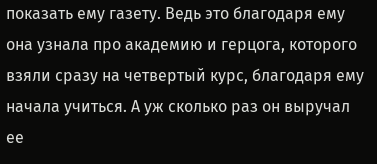показать ему газету. Ведь это благодаря ему она узнала про академию и герцога, которого взяли сразу на четвертый курс, благодаря ему начала учиться. А уж сколько раз он выручал ее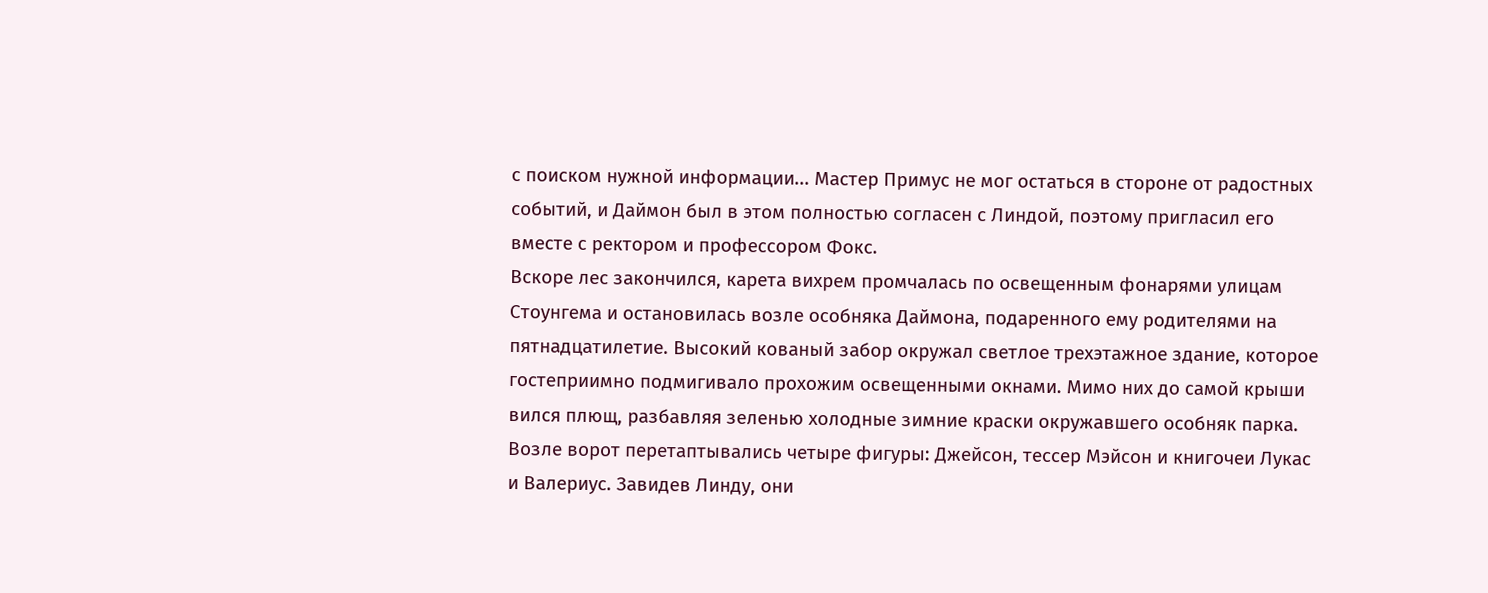с поиском нужной информации... Мастер Примус не мог остаться в стороне от радостных событий, и Даймон был в этом полностью согласен с Линдой, поэтому пригласил его вместе с ректором и профессором Фокс.
Вскоре лес закончился, карета вихрем промчалась по освещенным фонарями улицам Стоунгема и остановилась возле особняка Даймона, подаренного ему родителями на пятнадцатилетие. Высокий кованый забор окружал светлое трехэтажное здание, которое гостеприимно подмигивало прохожим освещенными окнами. Мимо них до самой крыши вился плющ, разбавляя зеленью холодные зимние краски окружавшего особняк парка.
Возле ворот перетаптывались четыре фигуры: Джейсон, тессер Мэйсон и книгочеи Лукас и Валериус. Завидев Линду, они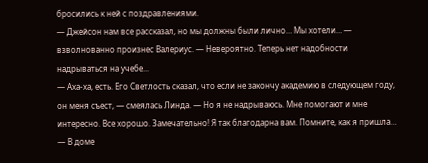бросились к ней с поздравлениями.
— Джейсон нам все рассказал, но мы должны были лично… Мы хотели… — взволнованно произнес Валериус. — Невероятно. Теперь нет надобности надрываться на учебе...
— Аха-ха, есть. Его Светлость сказал, что если не закончу академию в следующем году, он меня съест, — смеялась Линда. — Но я не надрываюсь. Мне помогают и мне интересно. Все хорошо. Замечательно! Я так благодарна вам. Помните, как я пришла…
— В доме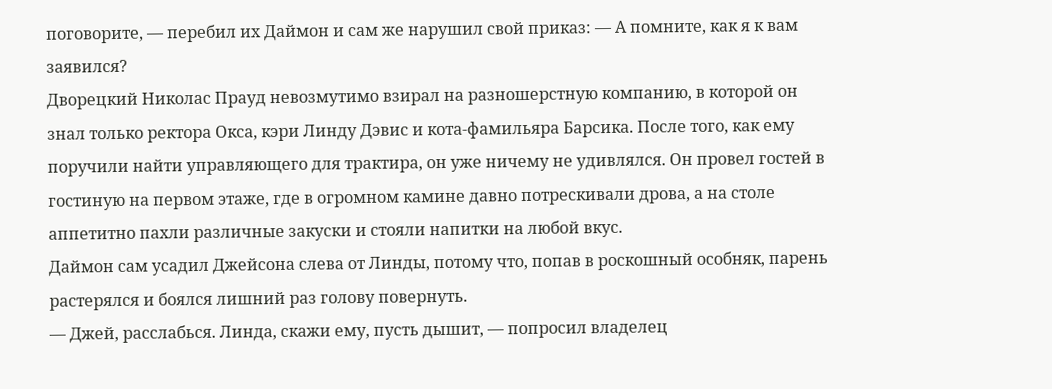поговорите, — перебил их Даймон и сам же нарушил свой приказ: — А помните, как я к вам заявился?
Дворецкий Николас Прауд невозмутимо взирал на разношерстную компанию, в которой он знал только ректора Окса, кэри Линду Дэвис и кота-фамильяра Барсика. После того, как ему поручили найти управляющего для трактира, он уже ничему не удивлялся. Он провел гостей в гостиную на первом этаже, где в огромном камине давно потрескивали дрова, а на столе аппетитно пахли различные закуски и стояли напитки на любой вкус.
Даймон сам усадил Джейсона слева от Линды, потому что, попав в роскошный особняк, парень растерялся и боялся лишний раз голову повернуть.
— Джей, расслабься. Линда, скажи ему, пусть дышит, — попросил владелец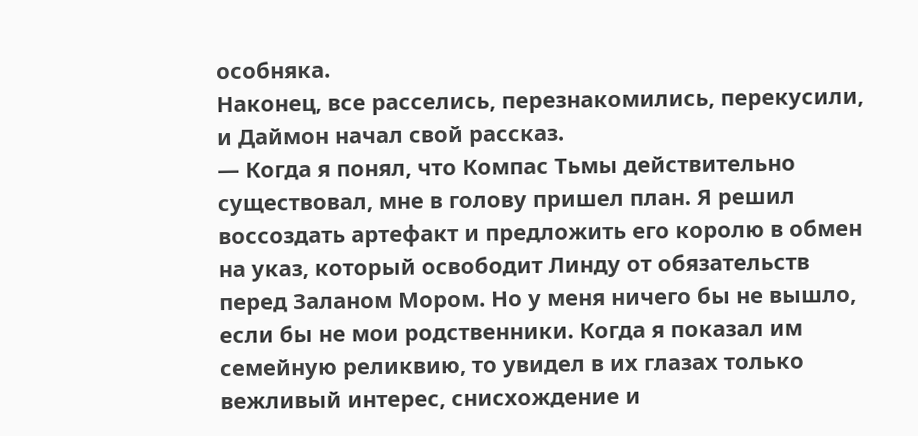особняка.
Наконец, все расселись, перезнакомились, перекусили, и Даймон начал свой рассказ.
— Когда я понял, что Компас Тьмы действительно существовал, мне в голову пришел план. Я решил воссоздать артефакт и предложить его королю в обмен на указ, который освободит Линду от обязательств перед Заланом Мором. Но у меня ничего бы не вышло, если бы не мои родственники. Когда я показал им семейную реликвию, то увидел в их глазах только вежливый интерес, снисхождение и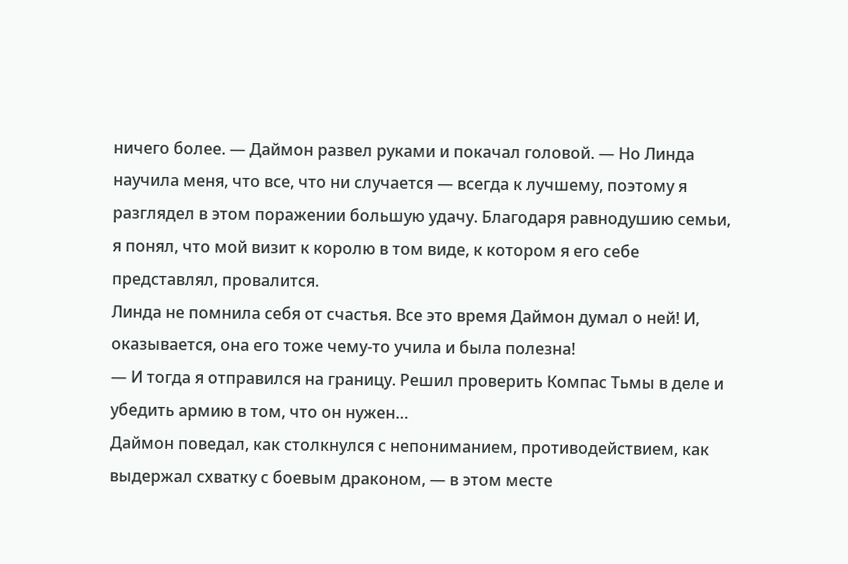ничего более. — Даймон развел руками и покачал головой. — Но Линда научила меня, что все, что ни случается — всегда к лучшему, поэтому я разглядел в этом поражении большую удачу. Благодаря равнодушию семьи, я понял, что мой визит к королю в том виде, к котором я его себе представлял, провалится.
Линда не помнила себя от счастья. Все это время Даймон думал о ней! И, оказывается, она его тоже чему-то учила и была полезна!
— И тогда я отправился на границу. Решил проверить Компас Тьмы в деле и убедить армию в том, что он нужен…
Даймон поведал, как столкнулся с непониманием, противодействием, как выдержал схватку с боевым драконом, — в этом месте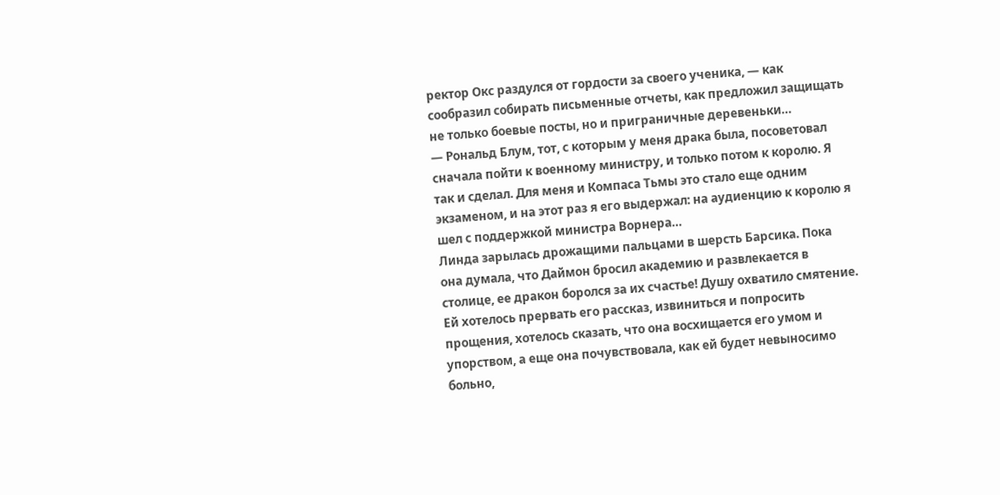ректор Окс раздулся от гордости за своего ученика, — как сообразил собирать письменные отчеты, как предложил защищать не только боевые посты, но и приграничные деревеньки…
— Рональд Блум, тот, с которым у меня драка была, посоветовал сначала пойти к военному министру, и только потом к королю. Я так и сделал. Для меня и Компаса Тьмы это стало еще одним экзаменом, и на этот раз я его выдержал: на аудиенцию к королю я шел с поддержкой министра Ворнера…
Линда зарылась дрожащими пальцами в шерсть Барсика. Пока она думала, что Даймон бросил академию и развлекается в столице, ее дракон боролся за их счастье! Душу охватило смятение. Ей хотелось прервать его рассказ, извиниться и попросить прощения, хотелось сказать, что она восхищается его умом и упорством, а еще она почувствовала, как ей будет невыносимо больно,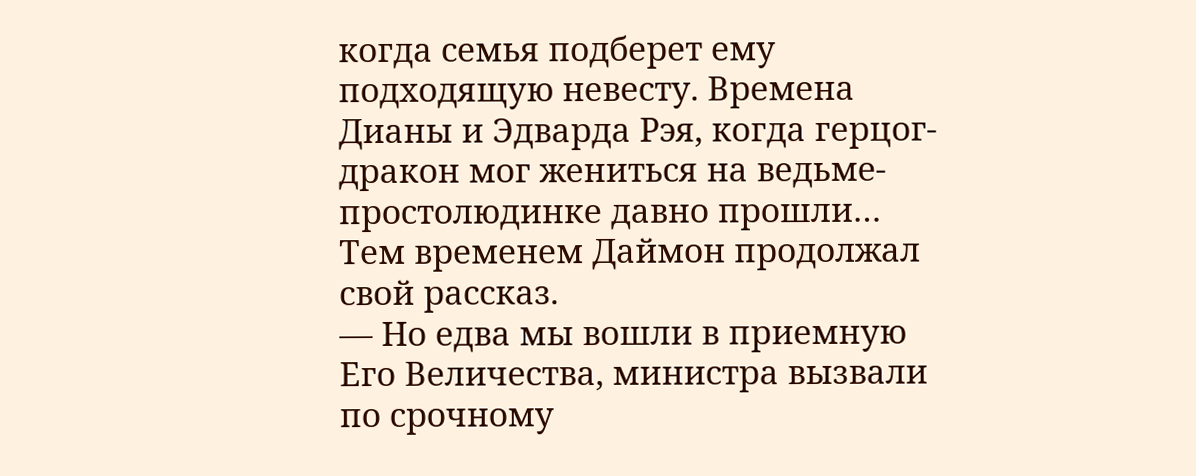когда семья подберет ему подходящую невесту. Времена Дианы и Эдварда Рэя, когда герцог-дракон мог жениться на ведьме-простолюдинке давно прошли…
Тем временем Даймон продолжал свой рассказ.
— Но едва мы вошли в приемную Его Величества, министра вызвали по срочному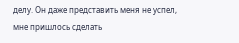делу. Он даже представить меня не успел, мне пришлось сделать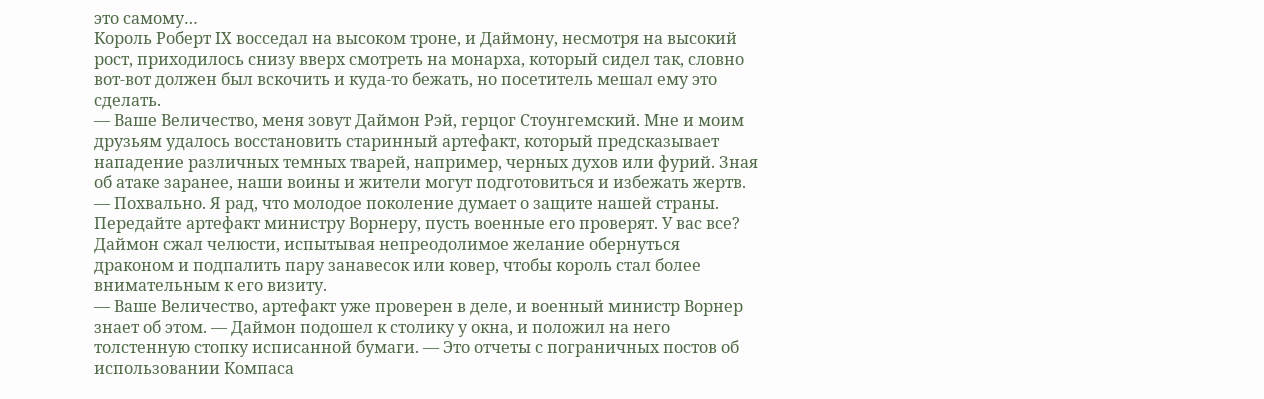это самому…
Король Роберт IX восседал на высоком троне, и Даймону, несмотря на высокий рост, приходилось снизу вверх смотреть на монарха, который сидел так, словно вот-вот должен был вскочить и куда-то бежать, но посетитель мешал ему это сделать.
— Ваше Величество, меня зовут Даймон Рэй, герцог Стоунгемский. Мне и моим друзьям удалось восстановить старинный артефакт, который предсказывает нападение различных темных тварей, например, черных духов или фурий. Зная об атаке заранее, наши воины и жители могут подготовиться и избежать жертв.
— Похвально. Я рад, что молодое поколение думает о защите нашей страны. Передайте артефакт министру Ворнеру, пусть военные его проверят. У вас все?
Даймон сжал челюсти, испытывая непреодолимое желание обернуться драконом и подпалить пару занавесок или ковер, чтобы король стал более внимательным к его визиту.
— Ваше Величество, артефакт уже проверен в деле, и военный министр Ворнер знает об этом. — Даймон подошел к столику у окна, и положил на него толстенную стопку исписанной бумаги. — Это отчеты с пограничных постов об использовании Компаса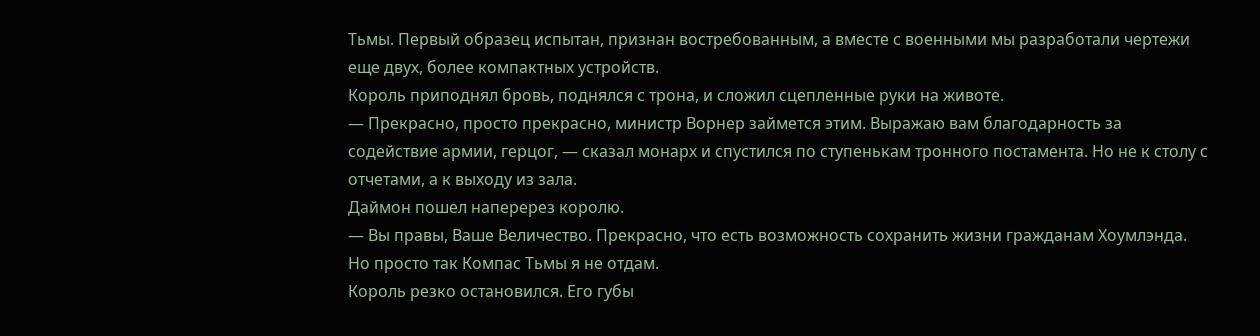Тьмы. Первый образец испытан, признан востребованным, а вместе с военными мы разработали чертежи еще двух, более компактных устройств.
Король приподнял бровь, поднялся с трона, и сложил сцепленные руки на животе.
— Прекрасно, просто прекрасно, министр Ворнер займется этим. Выражаю вам благодарность за содействие армии, герцог, — сказал монарх и спустился по ступенькам тронного постамента. Но не к столу с отчетами, а к выходу из зала.
Даймон пошел наперерез королю.
— Вы правы, Ваше Величество. Прекрасно, что есть возможность сохранить жизни гражданам Хоумлэнда. Но просто так Компас Тьмы я не отдам.
Король резко остановился. Его губы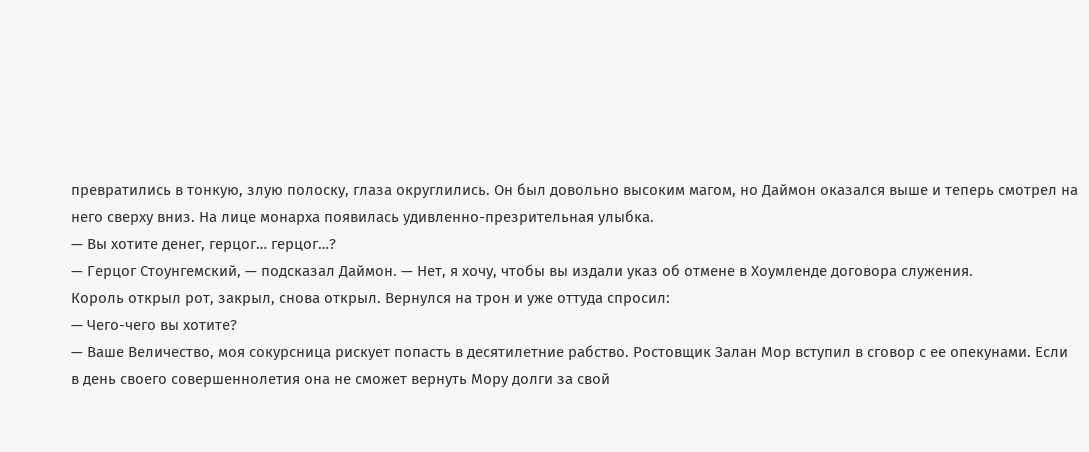превратились в тонкую, злую полоску, глаза округлились. Он был довольно высоким магом, но Даймон оказался выше и теперь смотрел на него сверху вниз. На лице монарха появилась удивленно-презрительная улыбка.
— Вы хотите денег, герцог… герцог…?
— Герцог Стоунгемский, — подсказал Даймон. — Нет, я хочу, чтобы вы издали указ об отмене в Хоумленде договора служения.
Король открыл рот, закрыл, снова открыл. Вернулся на трон и уже оттуда спросил:
— Чего-чего вы хотите?
— Ваше Величество, моя сокурсница рискует попасть в десятилетние рабство. Ростовщик Залан Мор вступил в сговор с ее опекунами. Если в день своего совершеннолетия она не сможет вернуть Мору долги за свой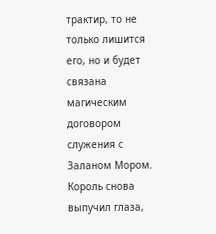трактир, то не только лишится его, но и будет связана магическим договором служения с Заланом Мором.
Король снова выпучил глаза,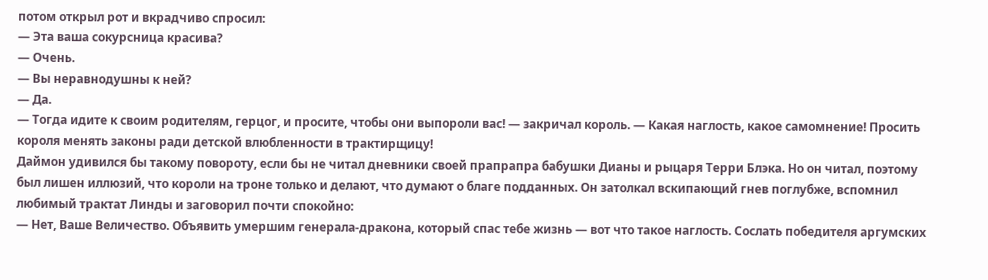потом открыл рот и вкрадчиво спросил:
— Эта ваша сокурсница красива?
— Очень.
— Вы неравнодушны к ней?
— Да.
— Тогда идите к своим родителям, герцог, и просите, чтобы они выпороли вас! — закричал король. — Какая наглость, какое самомнение! Просить короля менять законы ради детской влюбленности в трактирщицу!
Даймон удивился бы такому повороту, если бы не читал дневники своей прапрапра бабушки Дианы и рыцаря Терри Блэка. Но он читал, поэтому был лишен иллюзий, что короли на троне только и делают, что думают о благе подданных. Он затолкал вскипающий гнев поглубже, вспомнил любимый трактат Линды и заговорил почти спокойно:
— Нет, Ваше Величество. Объявить умершим генерала-дракона, который спас тебе жизнь — вот что такое наглость. Сослать победителя аргумских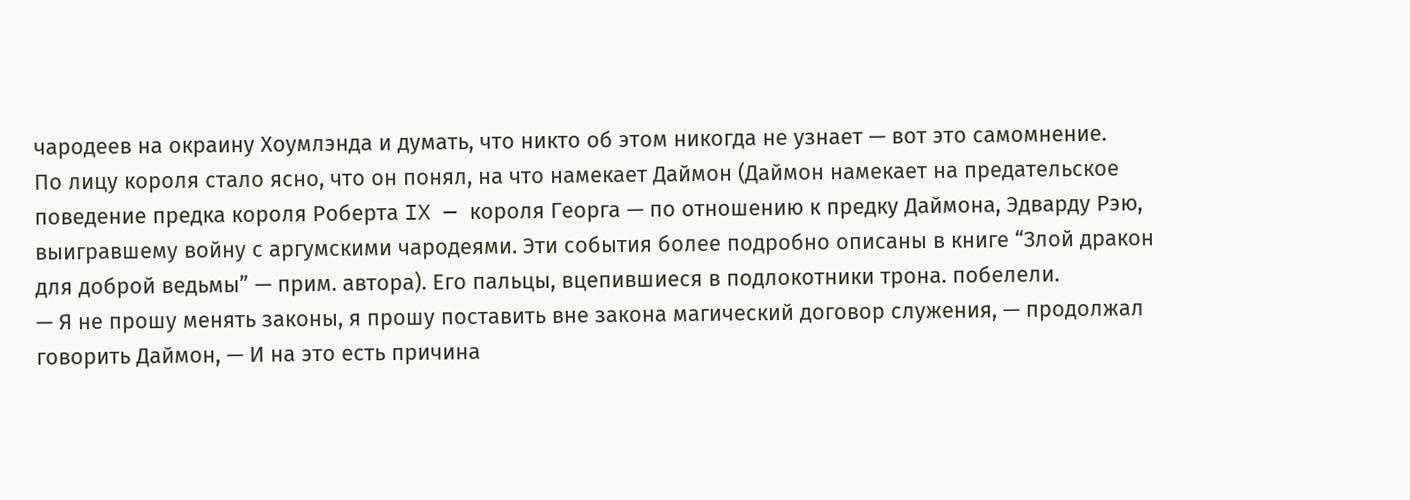чародеев на окраину Хоумлэнда и думать, что никто об этом никогда не узнает — вот это самомнение.
По лицу короля стало ясно, что он понял, на что намекает Даймон (Даймон намекает на предательское поведение предка короля Роберта IX — короля Георга — по отношению к предку Даймона, Эдварду Рэю, выигравшему войну с аргумскими чародеями. Эти события более подробно описаны в книге “Злой дракон для доброй ведьмы” — прим. автора). Его пальцы, вцепившиеся в подлокотники трона. побелели.
— Я не прошу менять законы, я прошу поставить вне закона магический договор служения, — продолжал говорить Даймон, — И на это есть причина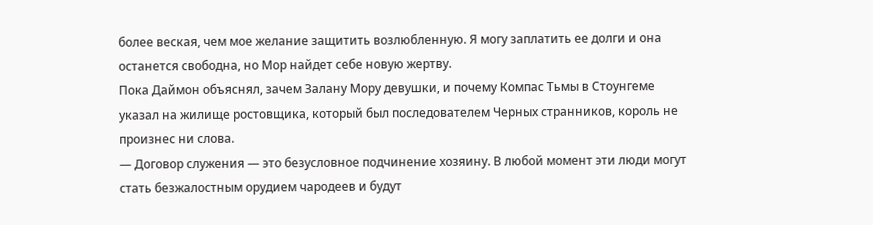более веская, чем мое желание защитить возлюбленную. Я могу заплатить ее долги и она останется свободна, но Мор найдет себе новую жертву.
Пока Даймон объяснял, зачем Залану Мору девушки, и почему Компас Тьмы в Стоунгеме указал на жилище ростовщика, который был последователем Черных странников, король не произнес ни слова.
— Договор служения — это безусловное подчинение хозяину. В любой момент эти люди могут стать безжалостным орудием чародеев и будут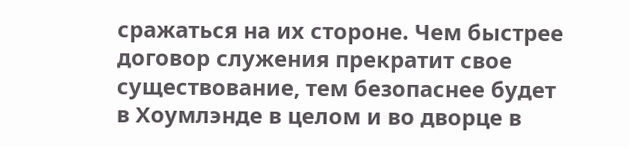сражаться на их стороне. Чем быстрее договор служения прекратит свое существование, тем безопаснее будет в Хоумлэнде в целом и во дворце в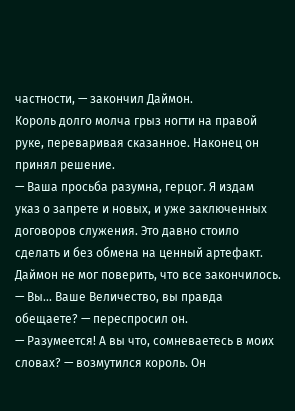частности, — закончил Даймон.
Король долго молча грыз ногти на правой руке, переваривая сказанное. Наконец он принял решение.
— Ваша просьба разумна, герцог. Я издам указ о запрете и новых, и уже заключенных договоров служения. Это давно стоило сделать и без обмена на ценный артефакт.
Даймон не мог поверить, что все закончилось.
— Вы… Ваше Величество, вы правда обещаете? — переспросил он.
— Разумеется! А вы что, сомневаетесь в моих словах? — возмутился король. Он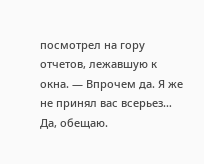посмотрел на гору отчетов, лежавшую к окна. — Впрочем да. Я же не принял вас всерьез… Да, обещаю.